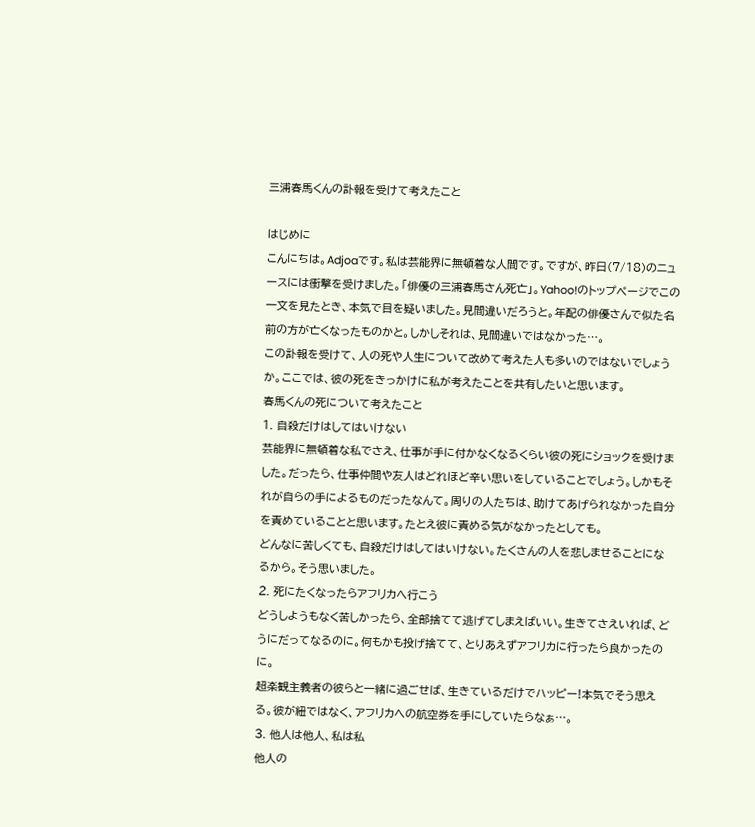三浦春馬くんの訃報を受けて考えたこと

はじめに
こんにちは。Adjoaです。私は芸能界に無頓着な人間です。ですが、昨日(7/18)のニュースには衝撃を受けました。「俳優の三浦春馬さん死亡」。Yahoo!のトップページでこの一文を見たとき、本気で目を疑いました。見間違いだろうと。年配の俳優さんで似た名前の方が亡くなったものかと。しかしそれは、見間違いではなかった…。
この訃報を受けて、人の死や人生について改めて考えた人も多いのではないでしょうか。ここでは、彼の死をきっかけに私が考えたことを共有したいと思います。
春馬くんの死について考えたこと
1. 自殺だけはしてはいけない
芸能界に無頓着な私でさえ、仕事が手に付かなくなるくらい彼の死にショックを受けました。だったら、仕事仲間や友人はどれほど辛い思いをしていることでしょう。しかもそれが自らの手によるものだったなんて。周りの人たちは、助けてあげられなかった自分を責めていることと思います。たとえ彼に責める気がなかったとしても。
どんなに苦しくても、自殺だけはしてはいけない。たくさんの人を悲しませることになるから。そう思いました。
2. 死にたくなったらアフリカへ行こう
どうしようもなく苦しかったら、全部捨てて逃げてしまえばいい。生きてさえいれば、どうにだってなるのに。何もかも投げ捨てて、とりあえずアフリカに行ったら良かったのに。
超楽観主義者の彼らと一緒に過ごせば、生きているだけでハッピー!本気でそう思える。彼が紐ではなく、アフリカへの航空券を手にしていたらなぁ…。
3. 他人は他人、私は私
他人の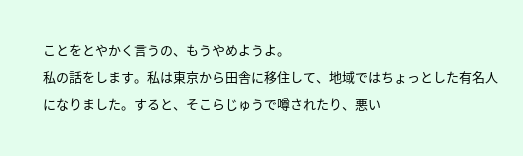ことをとやかく言うの、もうやめようよ。
私の話をします。私は東京から田舎に移住して、地域ではちょっとした有名人になりました。すると、そこらじゅうで噂されたり、悪い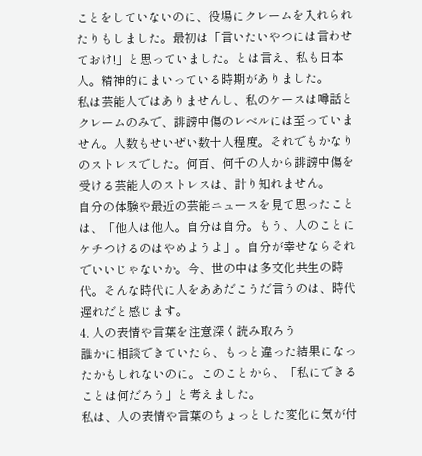ことをしていないのに、役場にクレームを入れられたりもしました。最初は「言いたいやつには言わせておけ!」と思っていました。とは言え、私も日本人。精神的にまいっている時期がありました。
私は芸能人ではありませんし、私のケースは噂話とクレームのみで、誹謗中傷のレベルには至っていません。人数もせいぜい数十人程度。それでもかなりのストレスでした。何百、何千の人から誹謗中傷を受ける芸能人のストレスは、計り知れません。
自分の体験や最近の芸能ニュースを見て思ったことは、「他人は他人。自分は自分。もう、人のことにケチつけるのはやめようよ」。自分が幸せならそれでいいじゃないか。今、世の中は多文化共生の時代。そんな時代に人をああだこうだ言うのは、時代遅れだと感じます。
4. 人の表情や言葉を注意深く読み取ろう
誰かに相談できていたら、もっと違った結果になったかもしれないのに。このことから、「私にできることは何だろう」と考えました。
私は、人の表情や言葉のちょっとした変化に気が付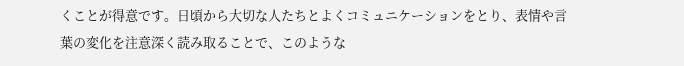くことが得意です。日頃から大切な人たちとよくコミュニケーションをとり、表情や言葉の変化を注意深く読み取ることで、このような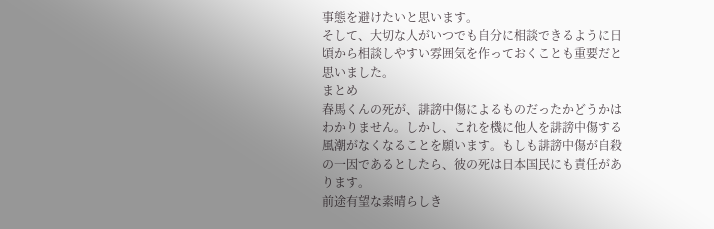事態を避けたいと思います。
そして、大切な人がいつでも自分に相談できるように日頃から相談しやすい雰囲気を作っておくことも重要だと思いました。
まとめ
春馬くんの死が、誹謗中傷によるものだったかどうかはわかりません。しかし、これを機に他人を誹謗中傷する風潮がなくなることを願います。もしも誹謗中傷が自殺の一因であるとしたら、彼の死は日本国民にも責任があります。
前途有望な素晴らしき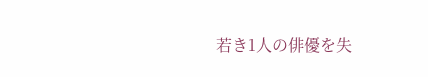若き1人の俳優を失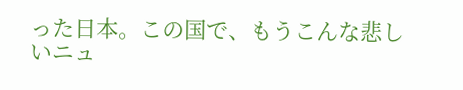った日本。この国で、もうこんな悲しいニュ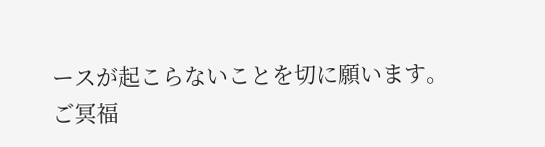ースが起こらないことを切に願います。
ご冥福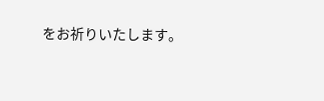をお祈りいたします。